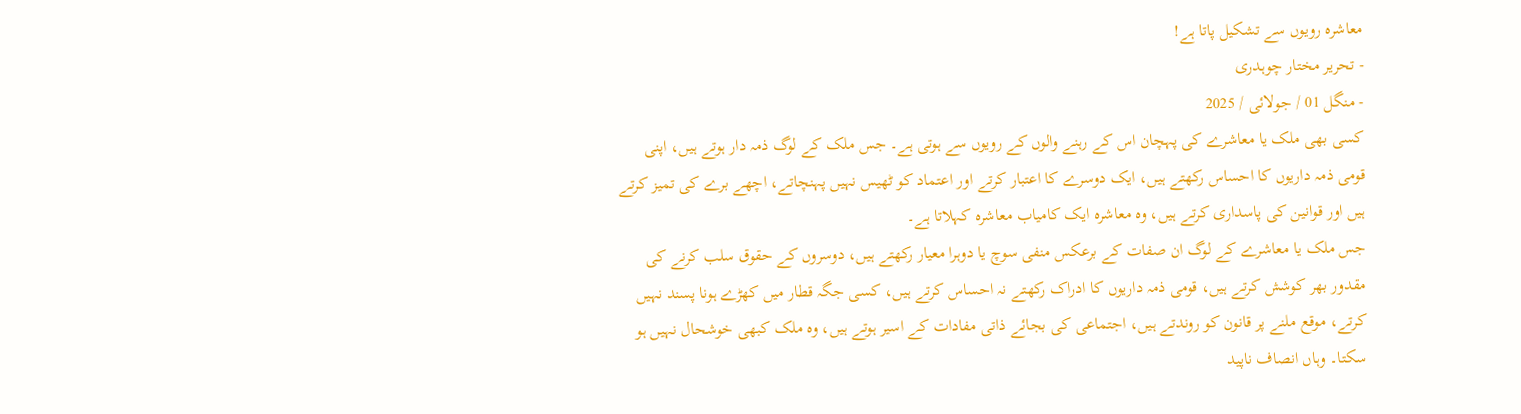معاشرہ رویوں سے تشکیل پاتا ہے!
- تحریر مختار چوہدری
- منگل 01 / جولائی / 2025
کسی بھی ملک یا معاشرے کی پہچان اس کے رہنے والوں کے رویوں سے ہوتی ہے۔ جس ملک کے لوگ ذمہ دار ہوتے ہیں، اپنی قومی ذمہ داریوں کا احساس رکھتے ہیں، ایک دوسرے کا اعتبار کرتے اور اعتماد کو ٹھیس نہیں پہنچاتے، اچھے برے کی تمیز کرتے ہیں اور قوانین کی پاسداری کرتے ہیں، وہ معاشرہ ایک کامیاب معاشرہ کہلاتا ہے۔
جس ملک یا معاشرے کے لوگ ان صفات کے برعکس منفی سوچ یا دوہرا معیار رکھتے ہیں، دوسروں کے حقوق سلب کرنے کی مقدور بھر کوشش کرتے ہیں، قومی ذمہ داریوں کا ادراک رکھتے نہ احساس کرتے ہیں، کسی جگہ قطار میں کھڑے ہونا پسند نہیں کرتے، موقع ملنے پر قانون کو روندتے ہیں، اجتماعی کی بجائے ذاتی مفادات کے اسیر ہوتے ہیں، وہ ملک کبھی خوشحال نہیں ہو سکتا۔ وہاں انصاف ناپید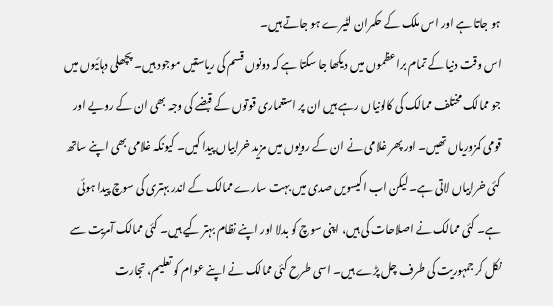ہو جاتا ہے اور اس ملک کے حکمران لٹیرے ہو جاتے ہیں۔
اس وقت دنیا کے تمام براعظموں میں دیکھا جا سکتا ہے کہ دونوں قسم کی ریاستیں موجود ہیں۔ پچھلی دہائیوں میں جو ممالک مختلف ممالک کی کالونیاں رہے ہیں ان پر استعماری قوتوں کے قبضے کی وجہ بھی ان کے رویے اور قومی کمزوریاں تھیں۔ اور پھر غلامی نے ان کے رویوں میں مزید خرابیاں پیدا کیں۔ کیونکہ غلامی بھی اپنے ساتھ کئی خرابیاں لاتی ہے۔ لیکن اب اکیسویں صدی میں بہت سارے ممالک کے اندر بہتری کی سوچ پیدا ہوئی ہے۔ کئی ممالک نے اصلاحات کی ہیں، اپنی سوچ کو بدلا اور اپنے نظام بہتر کیے ہیں۔ کئی ممالک آمریت سے نکل کر جمہوریت کی طرف چل پڑے ہیں۔ اسی طرح کئی ممالک نے اپنے عوام کو تعلیم، تجارت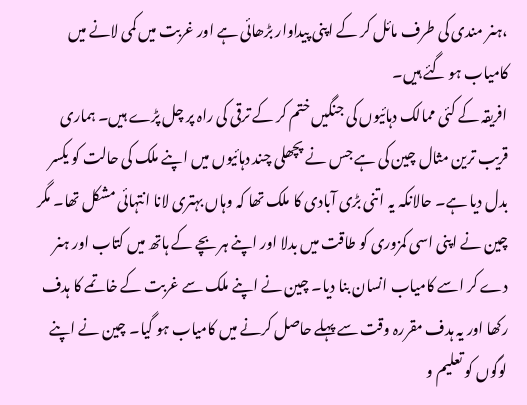،ہنر مندی کی طرف مائل کر کے اپنی پیداوار بڑھائی ہے اور غربت میں کمی لانے میں کامیاب ہو گئے ہیں۔
افریقہ کے کئی ممالک دہائیوں کی جنگیں ختم کر کے ترقی کی راہ پر چل پڑے ہیں۔ ہماری قریب ترین مثال چین کی ہے جس نے پچھلی چند دہائیوں میں اپنے ملک کی حالت کو یکسر بدل دیا ہے۔ حالانکہ یہ اتنی بڑی آبادی کا ملک تھا کہ وہاں بہتری لانا انتہائی مشکل تھا۔ مگر چین نے اپنی اسی کمزوری کو طاقت میں بدلا اور اپنے ہر بچے کے ہاتھ میں کتاب اور ہنر دے کر اسے کامیاب انسان بنا دیا۔ چین نے اپنے ملک سے غربت کے خاتمے کا ہدف رکھا اور یہ ہدف مقررہ وقت سے پہلے حاصل کرنے میں کامیاب ہو گیا۔ چین نے اپنے لوگوں کو تعلیم و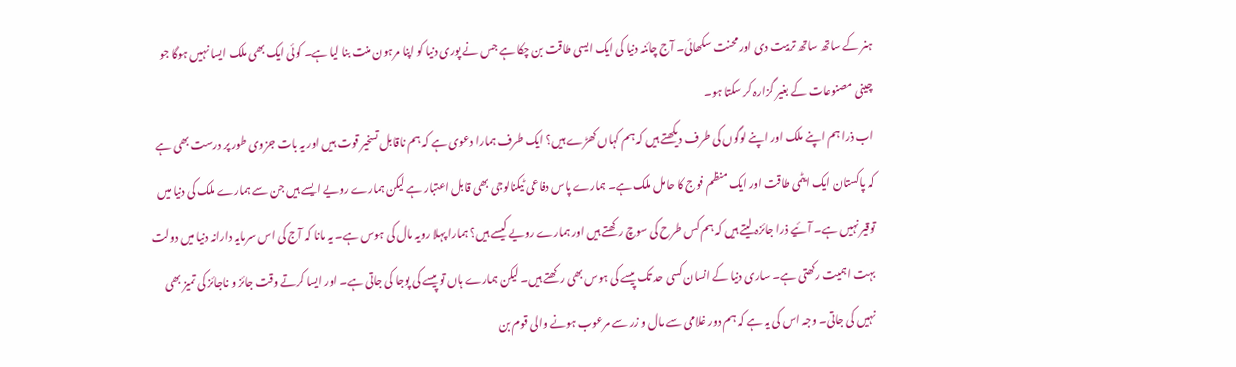ہنر کے ساتھ ساتھ تربیت دی اور محنت سکھائی۔ آج چائنہ دنیا کی ایک ایسی طاقت بن چکا ہے جس نے پوری دنیا کو اپنا مرہون منت بنا لیا ہے۔ کوئی ایک بھی ملک ایسا نہیں ہوگا جو چینی مصنوعات کے بغیر گزارہ کر سکتا ہو۔
اب ذرا ہم اپنے ملک اور اپنے لوگوں کی طرف دیکھتے ہیں کہ ہم کہاں کھڑے ہیں؟ ایک طرف ہمارا دعوی ہے کہ ہم ناقابل تسخیر قوت ہیں اور یہ بات جزوی طور پر درست بھی ہے کہ پاکستان ایک ایٹمی طاقت اور ایک منظم فوج کا حامل ملک ہے۔ ہمارے پاس دفاعی ٹیکنالوجی بھی قابل اعتبار ہے لیکن ہمارے رویے ایسے ہیں جن سے ہمارے ملک کی دنیا میں توقیر نہیں ہے۔ آئیے ذرا جائزہ لیتے ہیں کہ ہم کس طرح کی سوچ رکھتے ہیں اور ہمارے رویے کیسے ہیں؟ ہمارا پہلا رویہ مال کی ہوس ہے۔ یہ مانا کہ آج کی اس سرمایہ دارانہ دنیا میں دولت بہت اہمیت رکھتی ہے۔ ساری دنیا کے انسان کسی حد تک پیسے کی ہوس بھی رکھتے ہیں۔ لیکن ہمارے ہاں تو پیسے کی پوجا کی جاتی ہے۔ اور ایسا کرتے وقت جائز و ناجائز کی تمیز بھی نہیں کی جاتی۔ وجہ اس کی یہ ہے کہ ہم دور غلامی سے مال و زر سے مرعوب ہونے والی قوم بن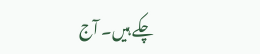چکے ہیں۔ آج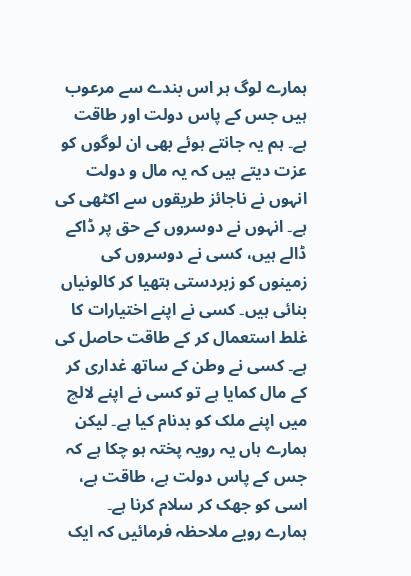ہمارے لوگ ہر اس بندے سے مرعوب ہیں جس کے پاس دولت اور طاقت ہے۔ ہم یہ جانتے ہوئے بھی ان لوگوں کو عزت دیتے ہیں کہ یہ مال و دولت انہوں نے ناجائز طریقوں سے اکٹھی کی ہے۔ انہوں نے دوسروں کے حق پر ڈاکے ڈالے ہیں، کسی نے دوسروں کی زمینوں کو زبردستی ہتھیا کر کالونیاں بنائی ہیں۔ کسی نے اپنے اختیارات کا غلط استعمال کر کے طاقت حاصل کی ہے۔ کسی نے وطن کے ساتھ غداری کر کے مال کمایا ہے تو کسی نے اپنے لالچ میں اپنے ملک کو بدنام کیا ہے۔ لیکن ہمارے ہاں یہ رویہ پختہ ہو چکا ہے کہ جس کے پاس دولت ہے، طاقت ہے، اسی کو جھک کر سلام کرنا ہے۔
ہمارے رویے ملاحظہ فرمائیں کہ ایک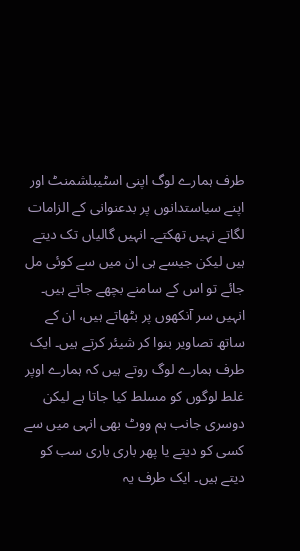طرف ہمارے لوگ اپنی اسٹیبلشمنٹ اور اپنے سیاستدانوں پر بدعنوانی کے الزامات لگاتے نہیں تھکتے۔ انہیں گالیاں تک دیتے ہیں لیکن جیسے ہی ان میں سے کوئی مل جائے تو اس کے سامنے بچھے جاتے ہیں۔ انہیں سر آنکھوں پر بٹھاتے ہیں، ان کے ساتھ تصاویر بنوا کر شیئر کرتے ہیں۔ ایک طرف ہمارے لوگ روتے ہیں کہ ہمارے اوپر غلط لوگوں کو مسلط کیا جاتا ہے لیکن دوسری جانب ہم ووٹ بھی انہی میں سے کسی کو دیتے یا پھر باری باری سب کو دیتے ہیں۔ ایک طرف یہ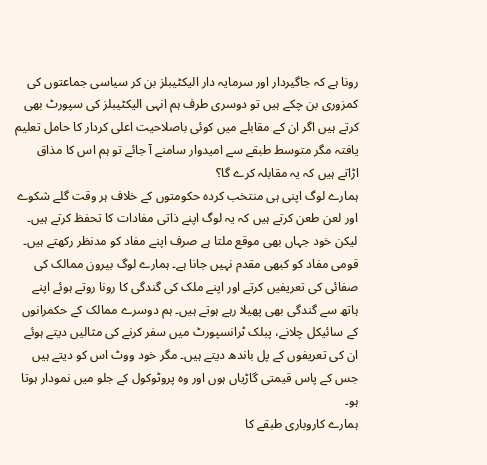رونا ہے کہ جاگیردار اور سرمایہ دار الیکٹیبلز بن کر سیاسی جماعتوں کی کمزوری بن چکے ہیں تو دوسری طرف ہم انہی الیکٹیبلز کی سپورٹ بھی کرتے ہیں اگر ان کے مقابلے میں کوئی باصلاحیت اعلی کردار کا حامل تعلیم یافتہ مگر متوسط طبقے سے امیدوار سامنے آ جائے تو ہم اس کا مذاق اڑاتے ہیں کہ یہ مقابلہ کرے گا؟
ہمارے لوگ اپنی ہی منتخب کردہ حکومتوں کے خلاف ہر وقت گلے شکوے اور لعن طعن کرتے ہیں کہ یہ لوگ اپنے ذاتی مفادات کا تحفظ کرتے ہیں۔ لیکن خود جہاں بھی موقع ملتا ہے صرف اپنے مفاد کو مدنظر رکھتے ہیں۔ قومی مفاد کو کبھی مقدم نہیں جانا ہے۔ ہمارے لوگ بیرون ممالک کی صفائی کی تعریفیں کرتے اور اپنے ملک کی گندگی کا رونا روتے ہوئے اپنے ہاتھ سے گندگی بھی پھیلا رہے ہوتے ہیں۔ ہم دوسرے ممالک کے حکمرانوں کے سائیکل چلانے، پبلک ٹرانسپورٹ میں سفر کرنے کی مثالیں دیتے ہوئے ان کی تعریفوں کے پل باندھ دیتے ہیں۔ مگر خود ووٹ اس کو دیتے ہیں جس کے پاس قیمتی گاڑیاں ہوں اور وہ پروٹوکول کے جلو میں نمودار ہوتا ہو۔
ہمارے کاروباری طبقے کا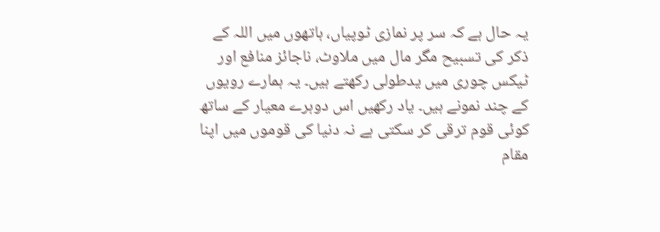یہ حال ہے کہ سر پر نمازی ٹوپیاں، ہاتھوں میں اللہ کے ذکر کی تسبیح مگر مال میں ملاوٹ، ناجائز منافع اور ٹیکس چوری میں یدطولی رکھتے ہیں۔ یہ ہمارے رویوں کے چند نمونے ہیں۔ یاد رکھیں اس دوہرے معیار کے ساتھ کوئی قوم ترقی کر سکتی ہے نہ دنیا کی قوموں میں اپنا مقام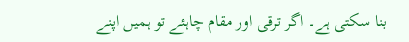بنا سکتی ہے۔ اگر ترقی اور مقام چاہئے تو ہمیں اپنے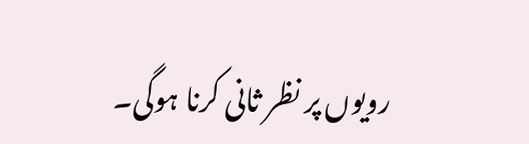رویوں پر نظر ثانی کرنا ہوگی۔